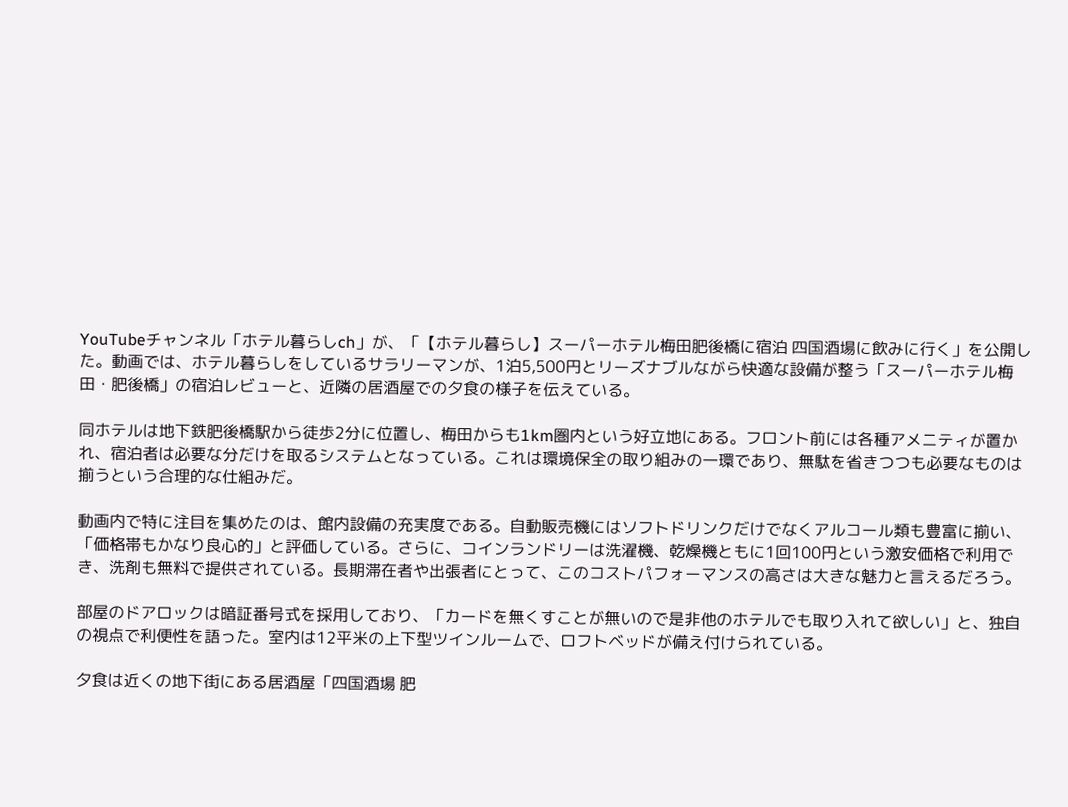YouTubeチャンネル「ホテル暮らしch」が、「【ホテル暮らし】スーパーホテル梅田肥後橋に宿泊 四国酒場に飲みに行く」を公開した。動画では、ホテル暮らしをしているサラリーマンが、1泊5,500円とリーズナブルながら快適な設備が整う「スーパーホテル梅田・肥後橋」の宿泊レビューと、近隣の居酒屋での夕食の様子を伝えている。

同ホテルは地下鉄肥後橋駅から徒歩2分に位置し、梅田からも1km圏内という好立地にある。フロント前には各種アメニティが置かれ、宿泊者は必要な分だけを取るシステムとなっている。これは環境保全の取り組みの一環であり、無駄を省きつつも必要なものは揃うという合理的な仕組みだ。

動画内で特に注目を集めたのは、館内設備の充実度である。自動販売機にはソフトドリンクだけでなくアルコール類も豊富に揃い、「価格帯もかなり良心的」と評価している。さらに、コインランドリーは洗濯機、乾燥機ともに1回100円という激安価格で利用でき、洗剤も無料で提供されている。長期滞在者や出張者にとって、このコストパフォーマンスの高さは大きな魅力と言えるだろう。

部屋のドアロックは暗証番号式を採用しており、「カードを無くすことが無いので是非他のホテルでも取り入れて欲しい」と、独自の視点で利便性を語った。室内は12平米の上下型ツインルームで、ロフトベッドが備え付けられている。

夕食は近くの地下街にある居酒屋「四国酒場 肥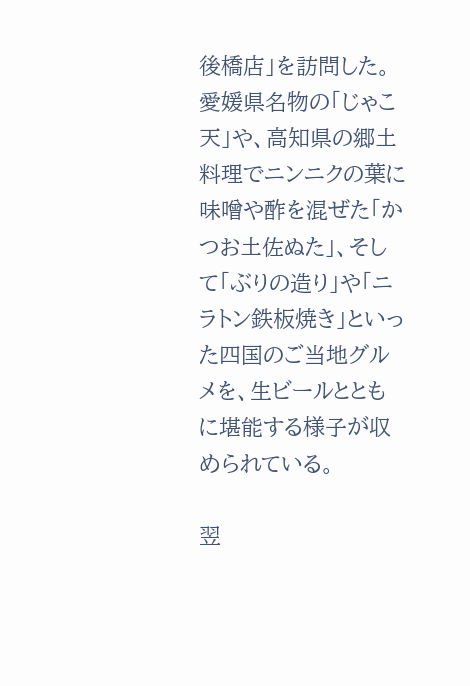後橋店」を訪問した。愛媛県名物の「じゃこ天」や、高知県の郷土料理でニンニクの葉に味噌や酢を混ぜた「かつお土佐ぬた」、そして「ぶりの造り」や「ニラトン鉄板焼き」といった四国のご当地グルメを、生ビールとともに堪能する様子が収められている。

翌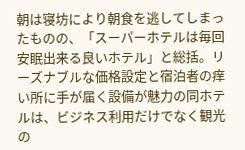朝は寝坊により朝食を逃してしまったものの、「スーパーホテルは毎回安眠出来る良いホテル」と総括。リーズナブルな価格設定と宿泊者の痒い所に手が届く設備が魅力の同ホテルは、ビジネス利用だけでなく観光の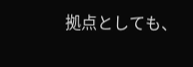拠点としても、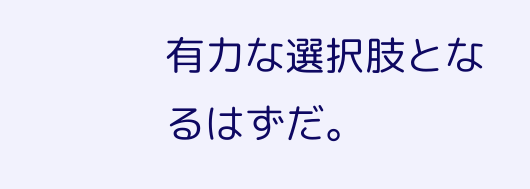有力な選択肢となるはずだ。